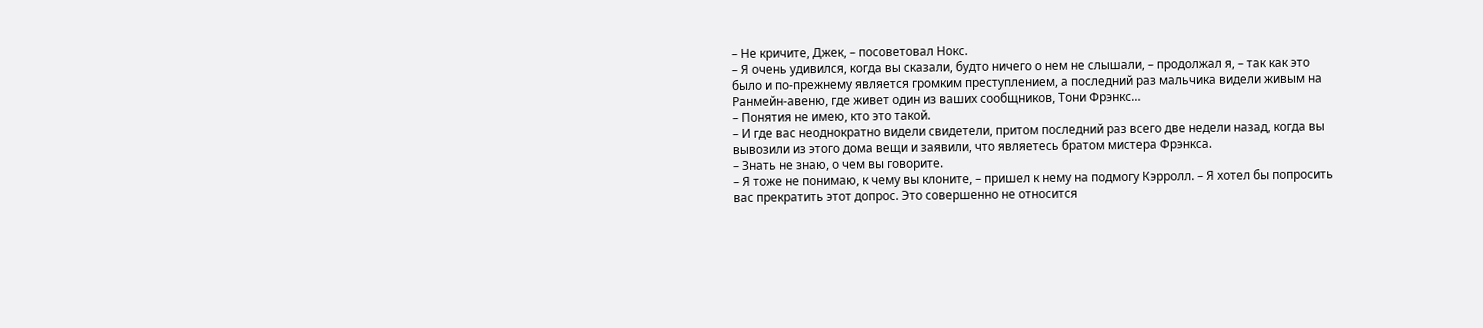– Не кричите, Джек, – посоветовал Нокс.
– Я очень удивился, когда вы сказали, будто ничего о нем не слышали, – продолжал я, – так как это было и по-прежнему является громким преступлением, а последний раз мальчика видели живым на Ранмейн-авеню, где живет один из ваших сообщников, Тони Фрэнкс…
– Понятия не имею, кто это такой.
– И где вас неоднократно видели свидетели, притом последний раз всего две недели назад, когда вы вывозили из этого дома вещи и заявили, что являетесь братом мистера Фрэнкса.
– Знать не знаю, о чем вы говорите.
– Я тоже не понимаю, к чему вы клоните, – пришел к нему на подмогу Кэрролл. – Я хотел бы попросить вас прекратить этот допрос. Это совершенно не относится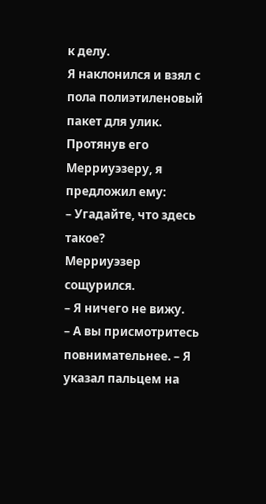к делу.
Я наклонился и взял с пола полиэтиленовый пакет для улик. Протянув его Мерриуэзеру, я предложил ему:
– Угадайте, что здесь такое?
Мерриуэзер сощурился.
– Я ничего не вижу.
– А вы присмотритесь повнимательнее. – Я указал пальцем на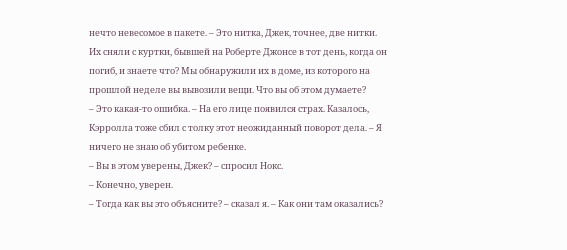нечто невесомое в пакете. – Это нитка, Джек, точнее, две нитки. Их сняли с куртки, бывшей на Роберте Джонсе в тот день, когда он погиб, и знаете что? Мы обнаружили их в доме, из которого на прошлой неделе вы вывозили вещи. Что вы об этом думаете?
– Это какая-то ошибка. – На его лице появился страх. Казалось, Кэрролла тоже сбил с толку этот неожиданный поворот дела. – Я ничего не знаю об убитом ребенке.
– Вы в этом уверены, Джек? – спросил Нокс.
– Конечно, уверен.
– Тогда как вы это объясните? – сказал я. – Как они там оказались?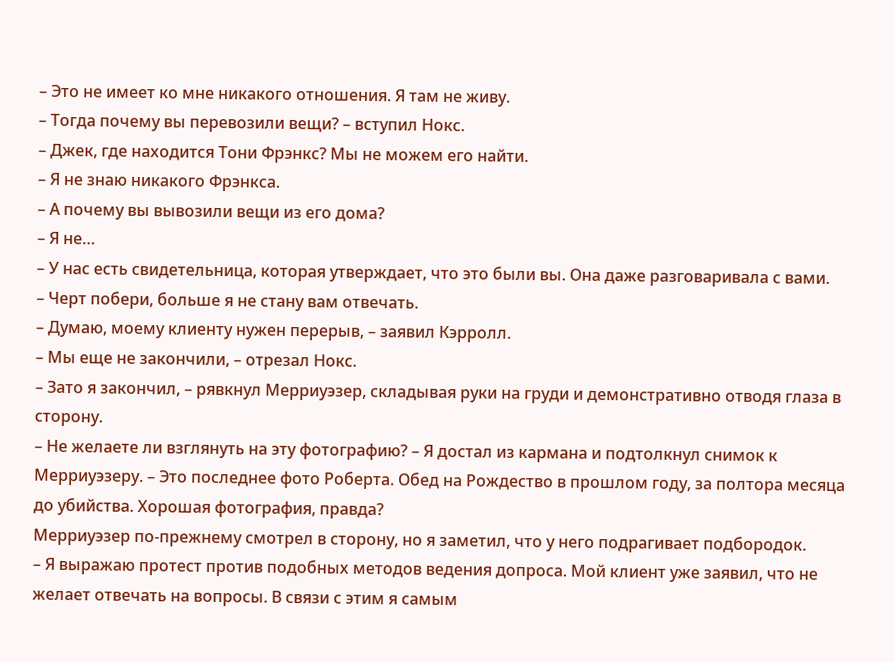– Это не имеет ко мне никакого отношения. Я там не живу.
– Тогда почему вы перевозили вещи? – вступил Нокс.
– Джек, где находится Тони Фрэнкс? Мы не можем его найти.
– Я не знаю никакого Фрэнкса.
– А почему вы вывозили вещи из его дома?
– Я не…
– У нас есть свидетельница, которая утверждает, что это были вы. Она даже разговаривала с вами.
– Черт побери, больше я не стану вам отвечать.
– Думаю, моему клиенту нужен перерыв, – заявил Кэрролл.
– Мы еще не закончили, – отрезал Нокс.
– Зато я закончил, – рявкнул Мерриуэзер, складывая руки на груди и демонстративно отводя глаза в сторону.
– Не желаете ли взглянуть на эту фотографию? – Я достал из кармана и подтолкнул снимок к Мерриуэзеру. – Это последнее фото Роберта. Обед на Рождество в прошлом году, за полтора месяца до убийства. Хорошая фотография, правда?
Мерриуэзер по-прежнему смотрел в сторону, но я заметил, что у него подрагивает подбородок.
– Я выражаю протест против подобных методов ведения допроса. Мой клиент уже заявил, что не желает отвечать на вопросы. В связи с этим я самым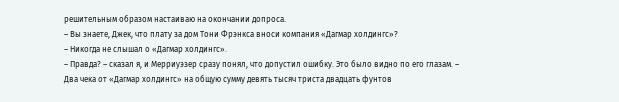решительным образом настаиваю на окончании допроса.
– Вы знаете, Джек, что плату за дом Тони Фрэнкса вноси компания «Дагмар холдингс»?
– Никогда не слышал о «Дагмар холдингс».
– Правда? – сказал я, и Мерриуэзер сразу понял, что допустил ошибку. Это было видно по его глазам. – Два чека от «Дагмар холдингс» на общую сумму девять тысяч триста двадцать фунтов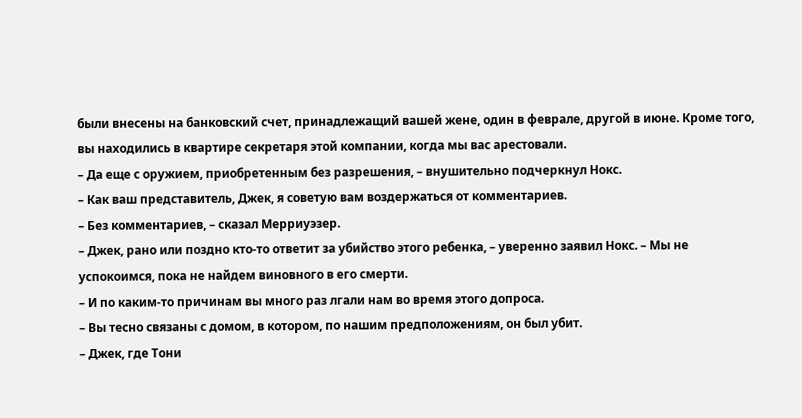были внесены на банковский счет, принадлежащий вашей жене, один в феврале, другой в июне. Кроме того, вы находились в квартире секретаря этой компании, когда мы вас арестовали.
– Да еще с оружием, приобретенным без разрешения, – внушительно подчеркнул Нокс.
– Как ваш представитель, Джек, я советую вам воздержаться от комментариев.
– Без комментариев, – сказал Мерриуэзер.
– Джек, рано или поздно кто-то ответит за убийство этого ребенка, – уверенно заявил Нокс. – Мы не успокоимся, пока не найдем виновного в его смерти.
– И по каким-то причинам вы много раз лгали нам во время этого допроса.
– Вы тесно связаны с домом, в котором, по нашим предположениям, он был убит.
– Джек, где Тони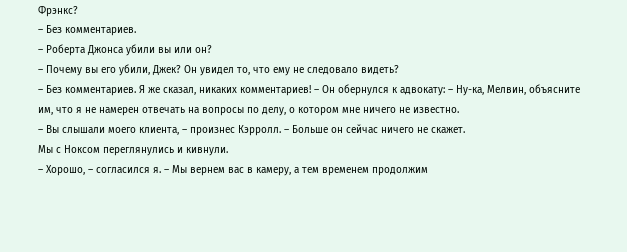Фрэнкс?
– Без комментариев.
– Роберта Джонса убили вы или он?
– Почему вы его убили, Джек? Он увидел то, что ему не следовало видеть?
– Без комментариев. Я же сказал, никаких комментариев! – Он обернулся к адвокату: – Ну-ка, Мелвин, объясните им, что я не намерен отвечать на вопросы по делу, о котором мне ничего не известно.
– Вы слышали моего клиента, – произнес Кэрролл. – Больше он сейчас ничего не скажет.
Мы с Ноксом переглянулись и кивнули.
– Хорошо, – согласился я. – Мы вернем вас в камеру, а тем временем продолжим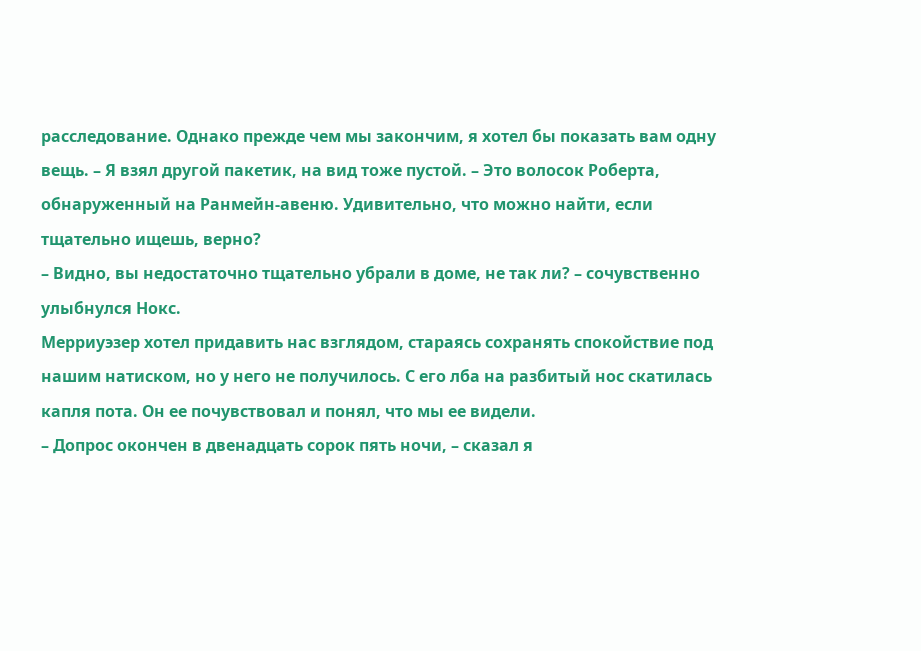расследование. Однако прежде чем мы закончим, я хотел бы показать вам одну вещь. – Я взял другой пакетик, на вид тоже пустой. – Это волосок Роберта, обнаруженный на Ранмейн-авеню. Удивительно, что можно найти, если тщательно ищешь, верно?
– Видно, вы недостаточно тщательно убрали в доме, не так ли? – сочувственно улыбнулся Нокс.
Мерриуэзер хотел придавить нас взглядом, стараясь сохранять спокойствие под нашим натиском, но у него не получилось. С его лба на разбитый нос скатилась капля пота. Он ее почувствовал и понял, что мы ее видели.
– Допрос окончен в двенадцать сорок пять ночи, – сказал я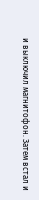и выключил магнитофон. Затем встал и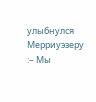улыбнулся Мерриуэзеру :– Мы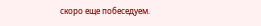скоро еще побеседуем.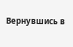Вернувшись в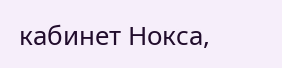кабинет Нокса,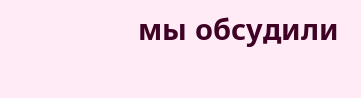мы обсудили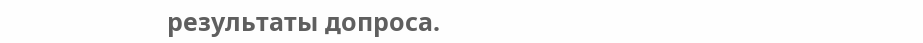результаты допроса.